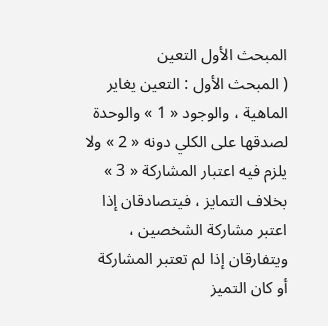المبحث الأول التعين
( المبحث الأول : التعين يغاير الماهية ، والوجود « 1 » والوحدة لصدقها على الكلي دونه « 2 » ولا يلزم فيه اعتبار المشاركة « 3 » بخلاف التمايز ، فيتصادقان إذا اعتبر مشاركة الشخصين ، ويتفارقان إذا لم تعتبر المشاركة أو كان التميز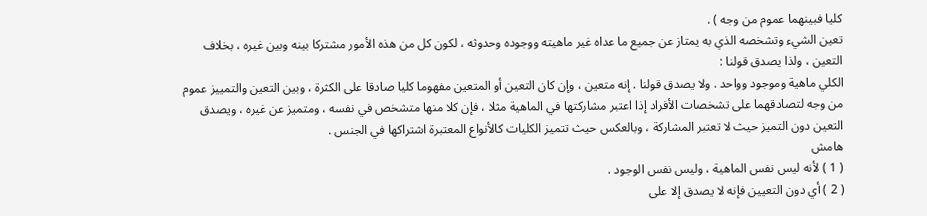كليا فبينهما عموم من وجه ) .
تعين الشيء وتشخصه الذي به يمتاز عن جميع ما عداه غير ماهيته ووجوده وحدوثه ، لكون كل من هذه الأمور مشتركا بينه وبين غيره ، بخلاف التعين ، ولذا يصدق قولنا :
الكلي ماهية وموجود وواحد . ولا يصدق قولنا . إنه متعين ، وإن كان التعين أو المتعين مفهوما كليا صادقا على الكثرة ، وبين التعين والتمييز عموم من وجه لتصادقهما على تشخصات الأفراد إذا اعتبر مشاركتها في الماهية مثلا ، فإن كلا منها متشخص في نفسه ، ومتميز عن غيره ، ويصدق التعين دون التميز حيث لا تعتبر المشاركة ، وبالعكس حيث تتميز الكليات كالأنواع المعتبرة اشتراكها في الجنس .
هامش
( 1 ) لأنه ليس نفس الماهية ، وليس نفس الوجود .
( 2 ) أي دون التعيين فإنه لا يصدق إلا على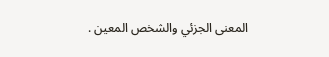المعنى الجزئي والشخص المعين .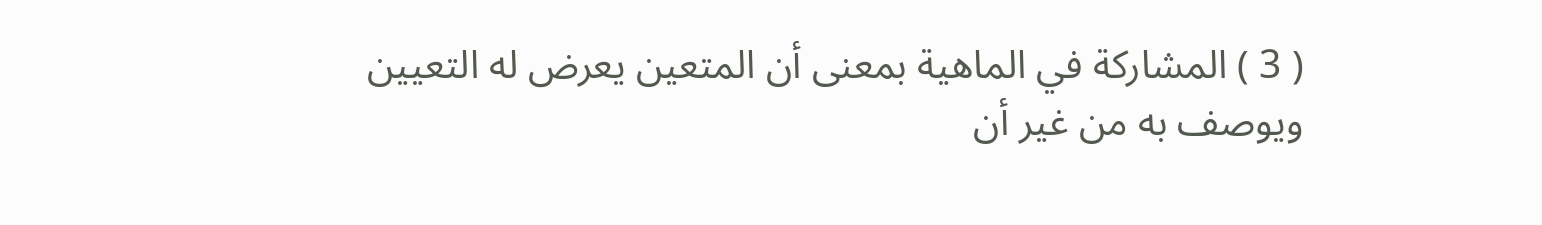( 3 ) المشاركة في الماهية بمعنى أن المتعين يعرض له التعيين ويوصف به من غير أن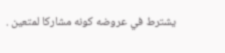يشترط في عروضه كونه مشاركا لمتعين .